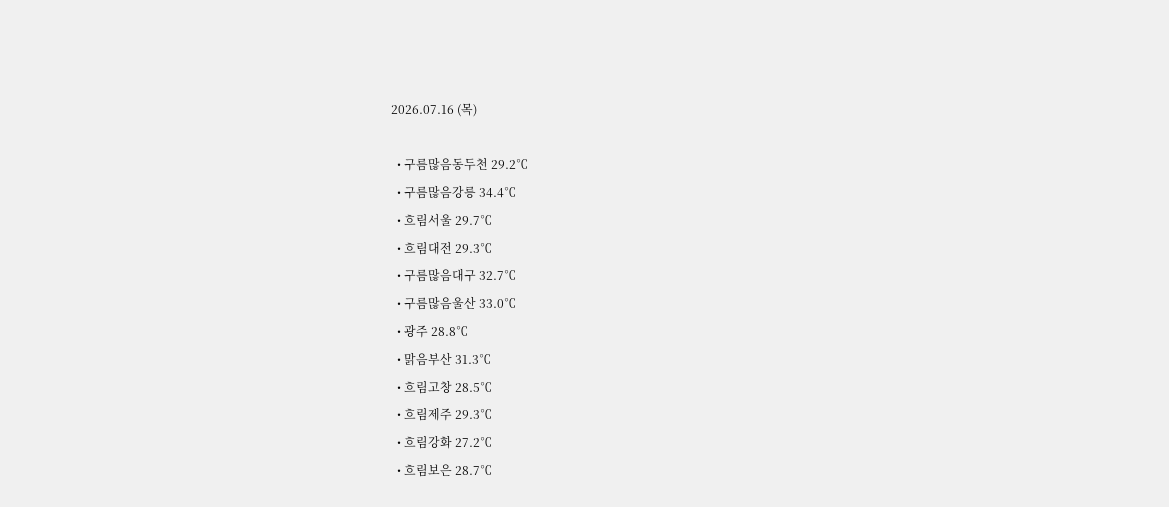2026.07.16 (목)

  • 구름많음동두천 29.2℃
  • 구름많음강릉 34.4℃
  • 흐림서울 29.7℃
  • 흐림대전 29.3℃
  • 구름많음대구 32.7℃
  • 구름많음울산 33.0℃
  • 광주 28.8℃
  • 맑음부산 31.3℃
  • 흐림고창 28.5℃
  • 흐림제주 29.3℃
  • 흐림강화 27.2℃
  • 흐림보은 28.7℃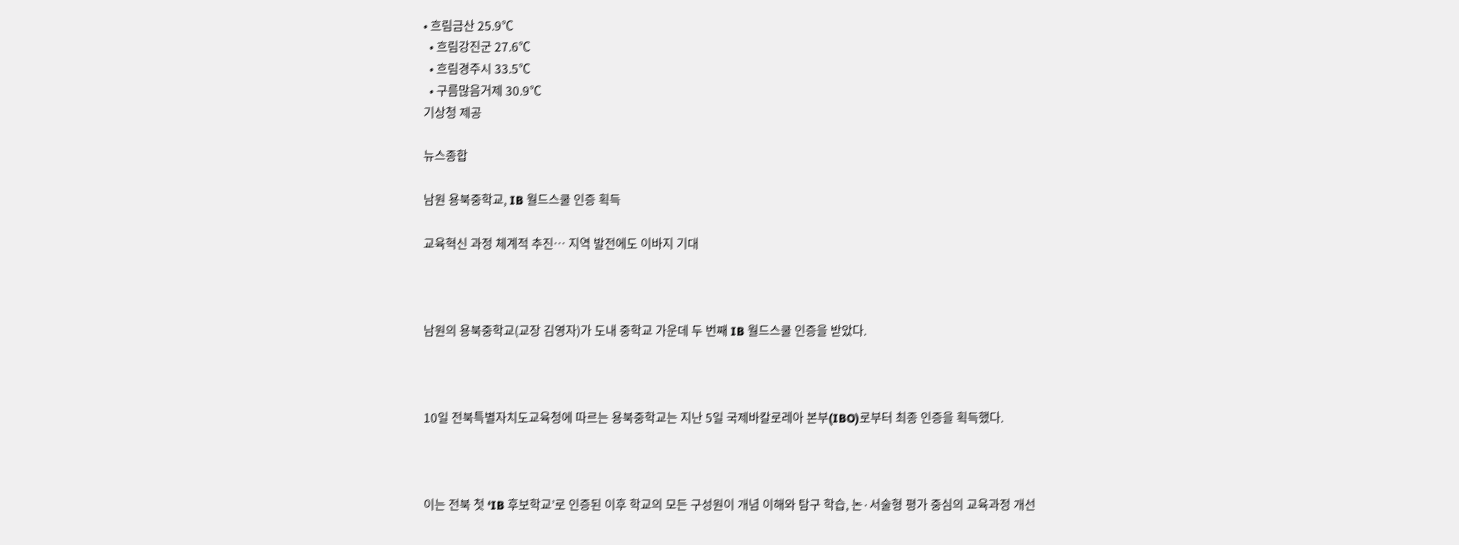• 흐림금산 25.9℃
  • 흐림강진군 27.6℃
  • 흐림경주시 33.5℃
  • 구름많음거제 30.9℃
기상청 제공

뉴스종합

남원 용북중학교, IB 월드스쿨 인증 획득

교육혁신 과정 체계적 추진… 지역 발전에도 이바지 기대



남원의 용북중학교(교장 김영자)가 도내 중학교 가운데 두 번째 IB 월드스쿨 인증을 받았다.



10일 전북특별자치도교육청에 따르는 용북중학교는 지난 5일 국제바칼로레아 본부(IBO)로부터 최종 인증을 획득했다.



이는 전북 첫 ‘IB 후보학교’로 인증된 이후 학교의 모든 구성원이 개념 이해와 탐구 학습, 논·서술형 평가 중심의 교육과정 개선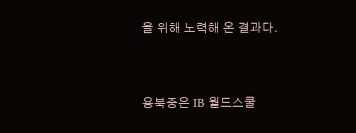을 위해 노력해 온 결과다.



용북중은 IB 월드스쿨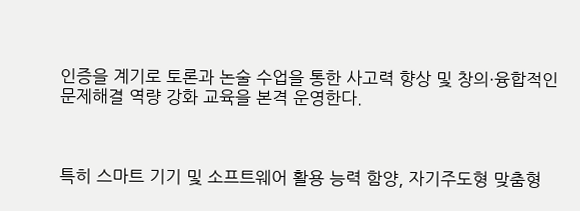인증을 계기로 토론과 논술 수업을 통한 사고력 향상 및 창의·융합적인 문제해결 역량 강화 교육을 본격 운영한다.



특히 스마트 기기 및 소프트웨어 활용 능력 함양, 자기주도형 맞춤형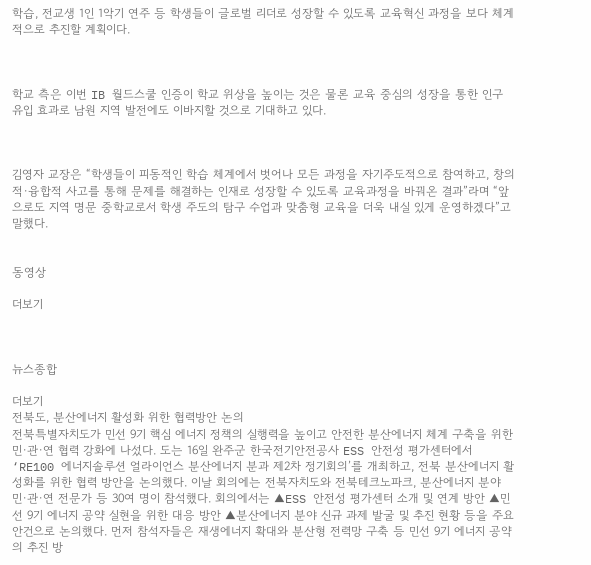학습, 전교생 1인 1악기 연주 등 학생들이 글로벌 리더로 성장할 수 있도록 교육혁신 과정을 보다 체계적으로 추진할 계획이다.



학교 측은 이번 IB 월드스쿨 인증이 학교 위상을 높이는 것은 물론 교육 중심의 성장을 통한 인구 유입 효과로 남원 지역 발전에도 이바지할 것으로 기대하고 있다.



김영자 교장은 “학생들이 피동적인 학습 체계에서 벗어나 모든 과정을 자기주도적으로 참여하고, 창의적·융합적 사고를 통해 문제를 해결하는 인재로 성장할 수 있도록 교육과정을 바꿔온 결과”라며 “앞으로도 지역 명문 중학교로서 학생 주도의 탐구 수업과 맞춤형 교육을 더욱 내실 있게 운영하겠다”고 말했다.


동영상

더보기



뉴스종합

더보기
전북도, 분산에너지 활성화 위한 협력방안 논의
전북특별자치도가 민선 9기 핵심 에너지 정책의 실행력을 높이고 안전한 분산에너지 체계 구축을 위한 민·관·연 협력 강화에 나섰다. 도는 16일 완주군 한국전기안전공사 ESS 안전성 평가센터에서 ‘RE100 에너지솔루션 얼라이언스 분산에너지 분과 제2차 정기회의’를 개최하고, 전북 분산에너지 활성화를 위한 협력 방안을 논의했다. 이날 회의에는 전북자치도와 전북테크노파크, 분산에너지 분야 민·관·연 전문가 등 30여 명이 참석했다. 회의에서는 ▲ESS 안전성 평가센터 소개 및 연계 방안 ▲민선 9기 에너지 공약 실현을 위한 대응 방안 ▲분산에너지 분야 신규 과제 발굴 및 추진 현황 등을 주요 안건으로 논의했다. 먼저 참석자들은 재생에너지 확대와 분산형 전력망 구축 등 민선 9기 에너지 공약의 추진 방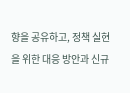향을 공유하고, 정책 실현을 위한 대응 방안과 신규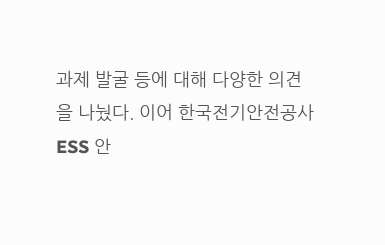과제 발굴 등에 대해 다양한 의견을 나눴다. 이어 한국전기안전공사 ESS 안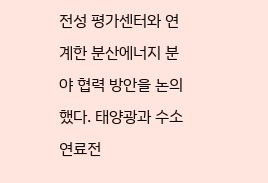전성 평가센터와 연계한 분산에너지 분야 협력 방안을 논의했다. 태양광과 수소연료전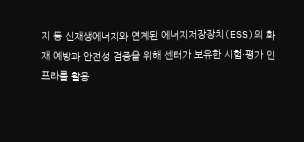지 등 신재생에너지와 연계된 에너지저장장치(ESS)의 화재 예방과 안전성 검증을 위해 센터가 보유한 시험·평가 인프라를 활용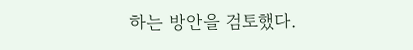하는 방안을 검토했다.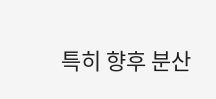특히 향후 분산